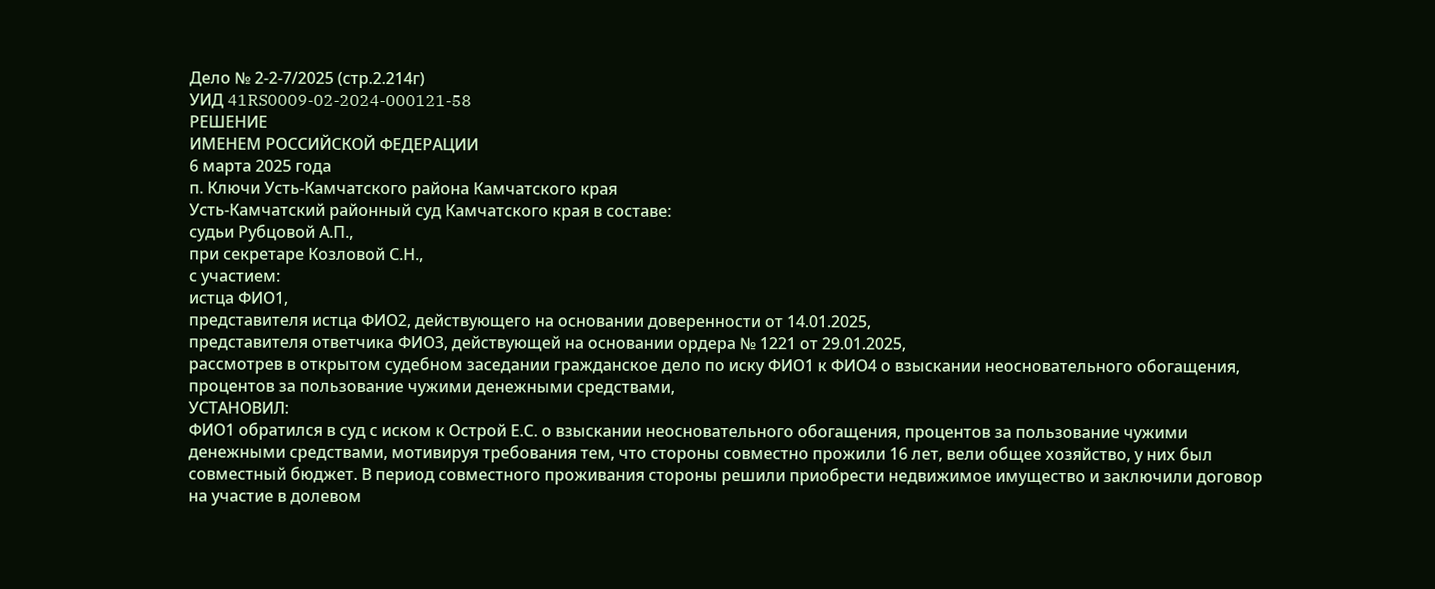Дело № 2-2-7/2025 (стр.2.214г)
УИД 41RS0009-02-2024-000121-58
РЕШЕНИЕ
ИМЕНЕМ РОССИЙСКОЙ ФЕДЕРАЦИИ
6 марта 2025 года
п. Ключи Усть-Камчатского района Камчатского края
Усть-Камчатский районный суд Камчатского края в составе:
судьи Рубцовой А.П.,
при секретаре Козловой С.Н.,
с участием:
истца ФИО1,
представителя истца ФИО2, действующего на основании доверенности от 14.01.2025,
представителя ответчика ФИО3, действующей на основании ордера № 1221 от 29.01.2025,
рассмотрев в открытом судебном заседании гражданское дело по иску ФИО1 к ФИО4 о взыскании неосновательного обогащения, процентов за пользование чужими денежными средствами,
УСТАНОВИЛ:
ФИО1 обратился в суд с иском к Острой Е.С. о взыскании неосновательного обогащения, процентов за пользование чужими денежными средствами, мотивируя требования тем, что стороны совместно прожили 16 лет, вели общее хозяйство, у них был совместный бюджет. В период совместного проживания стороны решили приобрести недвижимое имущество и заключили договор на участие в долевом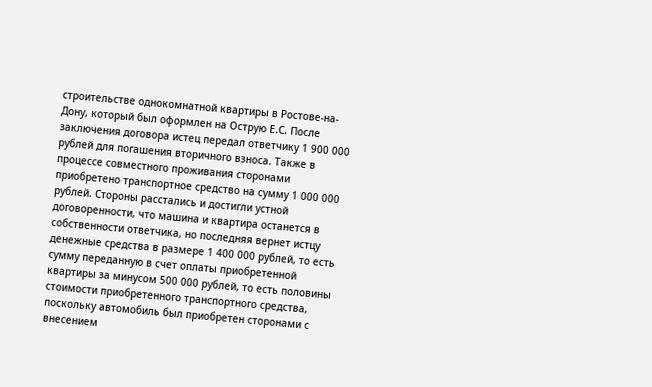строительстве однокомнатной квартиры в Ростове-на-Дону, который был оформлен на Острую Е.С. После заключения договора истец передал ответчику 1 900 000 рублей для погашения вторичного взноса. Также в процессе совместного проживания сторонами приобретено транспортное средство на сумму 1 000 000 рублей. Стороны расстались и достигли устной договоренности, что машина и квартира останется в собственности ответчика, но последняя вернет истцу денежные средства в размере 1 400 000 рублей, то есть сумму переданную в счет оплаты приобретенной квартиры за минусом 500 000 рублей, то есть половины стоимости приобретенного транспортного средства, поскольку автомобиль был приобретен сторонами с внесением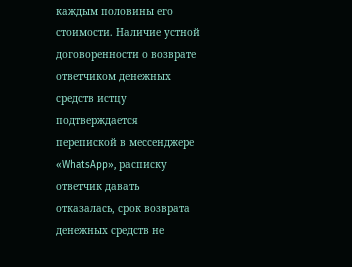каждым половины его стоимости. Наличие устной договоренности о возврате ответчиком денежных средств истцу подтверждается перепиской в мессенджере «WhatsApp», расписку ответчик давать отказалась, срок возврата денежных средств не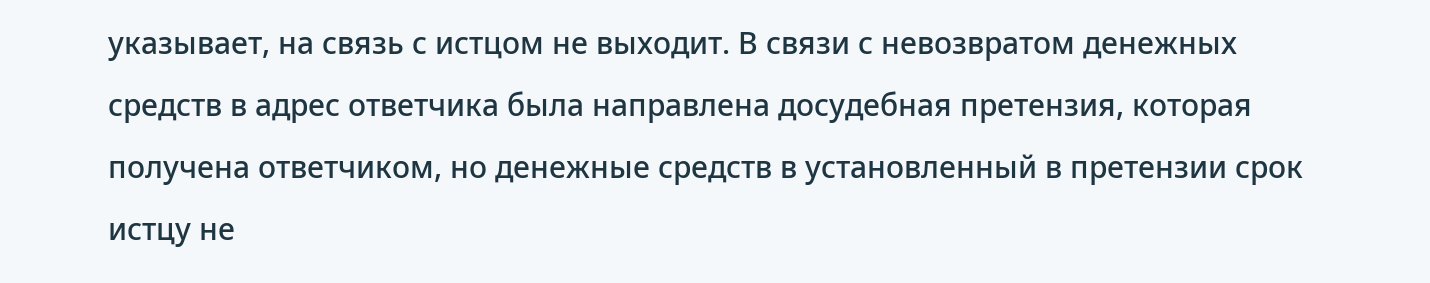указывает, на связь с истцом не выходит. В связи с невозвратом денежных средств в адрес ответчика была направлена досудебная претензия, которая получена ответчиком, но денежные средств в установленный в претензии срок истцу не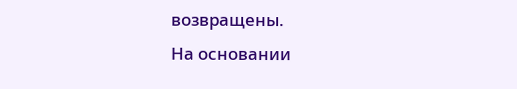возвращены.
На основании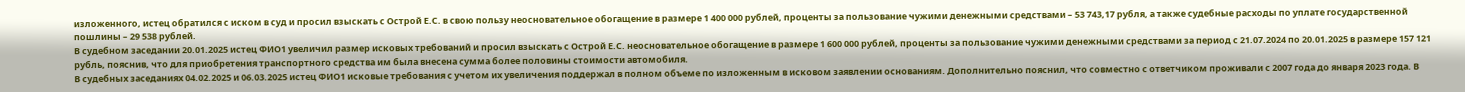изложенного, истец обратился с иском в суд и просил взыскать с Острой Е.С. в свою пользу неосновательное обогащение в размере 1 400 000 рублей, проценты за пользование чужими денежными средствами – 53 743,17 рубля, а также судебные расходы по уплате государственной пошлины – 29 538 рублей.
В судебном заседании 20.01.2025 истец ФИО1 увеличил размер исковых требований и просил взыскать с Острой Е.С. неосновательное обогащение в размере 1 600 000 рублей, проценты за пользование чужими денежными средствами за период с 21.07.2024 по 20.01.2025 в размере 157 121 рубль, пояснив, что для приобретения транспортного средства им была внесена сумма более половины стоимости автомобиля.
В судебных заседаниях 04.02.2025 и 06.03.2025 истец ФИО1 исковые требования с учетом их увеличения поддержал в полном объеме по изложенным в исковом заявлении основаниям. Дополнительно пояснил, что совместно с ответчиком проживали с 2007 года до января 2023 года. В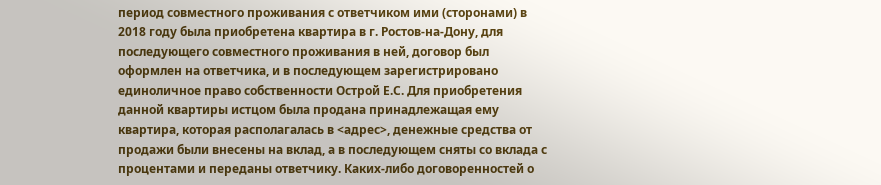период совместного проживания с ответчиком ими (сторонами) в 2018 году была приобретена квартира в г. Ростов-на-Дону, для последующего совместного проживания в ней, договор был оформлен на ответчика, и в последующем зарегистрировано единоличное право собственности Острой Е.С. Для приобретения данной квартиры истцом была продана принадлежащая ему квартира, которая располагалась в <адрес>, денежные средства от продажи были внесены на вклад, а в последующем сняты со вклада с процентами и переданы ответчику. Каких-либо договоренностей о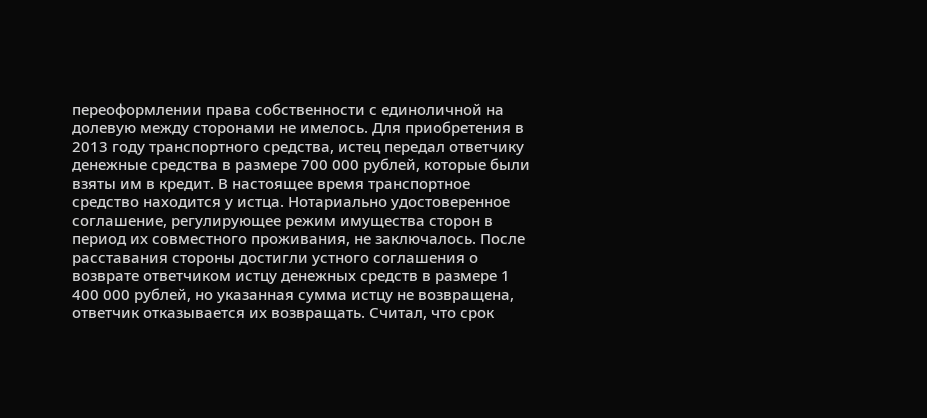переоформлении права собственности с единоличной на долевую между сторонами не имелось. Для приобретения в 2013 году транспортного средства, истец передал ответчику денежные средства в размере 700 000 рублей, которые были взяты им в кредит. В настоящее время транспортное средство находится у истца. Нотариально удостоверенное соглашение, регулирующее режим имущества сторон в период их совместного проживания, не заключалось. После расставания стороны достигли устного соглашения о возврате ответчиком истцу денежных средств в размере 1 400 000 рублей, но указанная сумма истцу не возвращена, ответчик отказывается их возвращать. Считал, что срок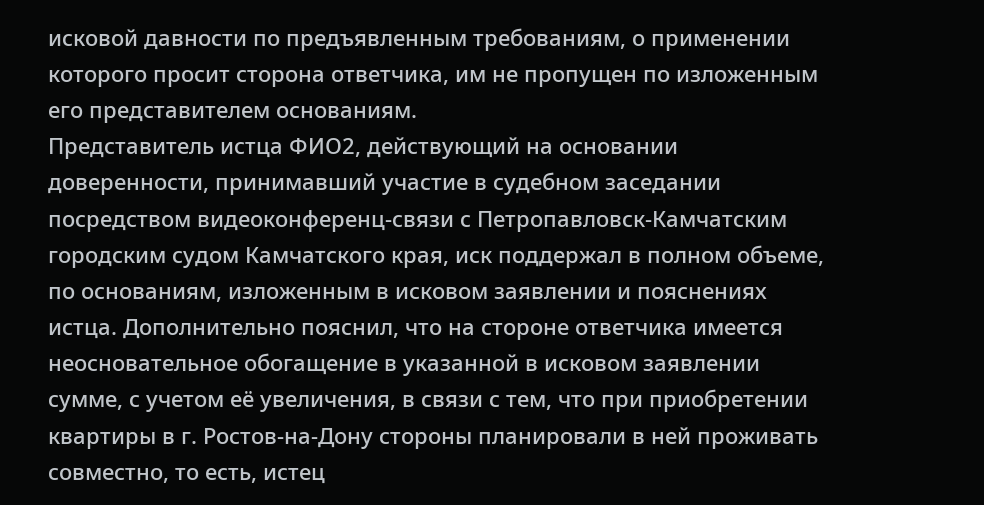исковой давности по предъявленным требованиям, о применении которого просит сторона ответчика, им не пропущен по изложенным его представителем основаниям.
Представитель истца ФИО2, действующий на основании доверенности, принимавший участие в судебном заседании посредством видеоконференц-связи с Петропавловск-Камчатским городским судом Камчатского края, иск поддержал в полном объеме, по основаниям, изложенным в исковом заявлении и пояснениях истца. Дополнительно пояснил, что на стороне ответчика имеется неосновательное обогащение в указанной в исковом заявлении сумме, с учетом её увеличения, в связи с тем, что при приобретении квартиры в г. Ростов-на-Дону стороны планировали в ней проживать совместно, то есть, истец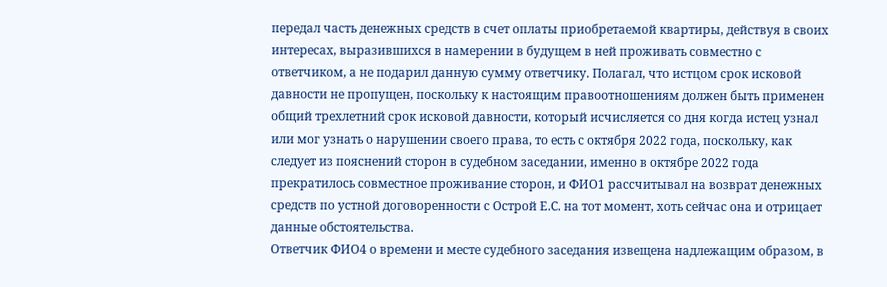передал часть денежных средств в счет оплаты приобретаемой квартиры, действуя в своих интересах, выразившихся в намерении в будущем в ней проживать совместно с ответчиком, а не подарил данную сумму ответчику. Полагал, что истцом срок исковой давности не пропущен, поскольку к настоящим правоотношениям должен быть применен общий трехлетний срок исковой давности, который исчисляется со дня когда истец узнал или мог узнать о нарушении своего права, то есть с октября 2022 года, поскольку, как следует из пояснений сторон в судебном заседании, именно в октябре 2022 года прекратилось совместное проживание сторон, и ФИО1 рассчитывал на возврат денежных средств по устной договоренности с Острой Е.С. на тот момент, хоть сейчас она и отрицает данные обстоятельства.
Ответчик ФИО4 о времени и месте судебного заседания извещена надлежащим образом, в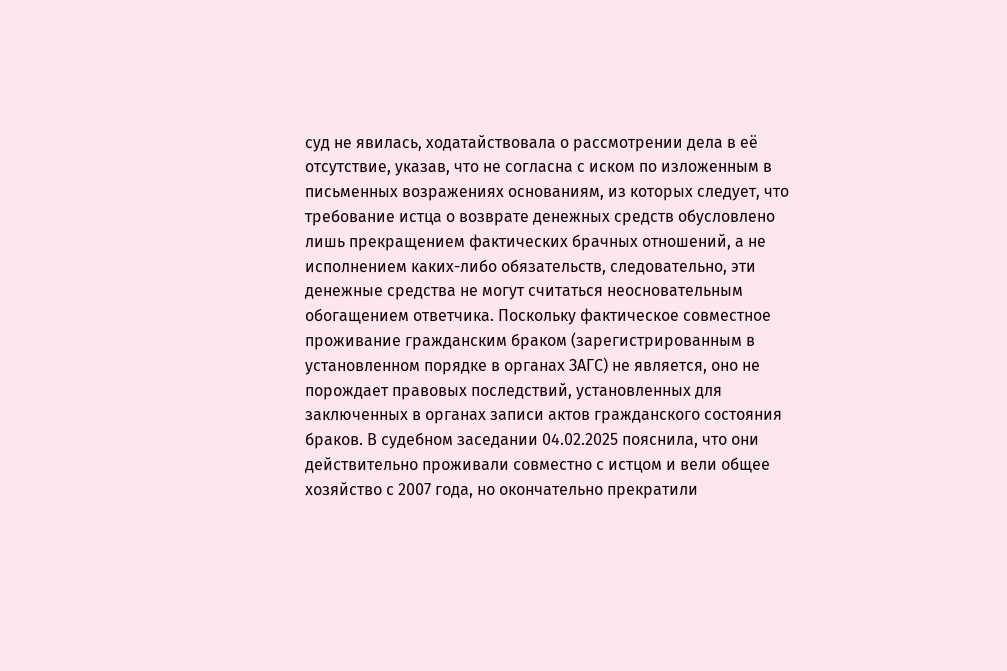суд не явилась, ходатайствовала о рассмотрении дела в её отсутствие, указав, что не согласна с иском по изложенным в письменных возражениях основаниям, из которых следует, что требование истца о возврате денежных средств обусловлено лишь прекращением фактических брачных отношений, а не исполнением каких-либо обязательств, следовательно, эти денежные средства не могут считаться неосновательным обогащением ответчика. Поскольку фактическое совместное проживание гражданским браком (зарегистрированным в установленном порядке в органах ЗАГС) не является, оно не порождает правовых последствий, установленных для заключенных в органах записи актов гражданского состояния браков. В судебном заседании 04.02.2025 пояснила, что они действительно проживали совместно с истцом и вели общее хозяйство с 2007 года, но окончательно прекратили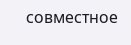совместное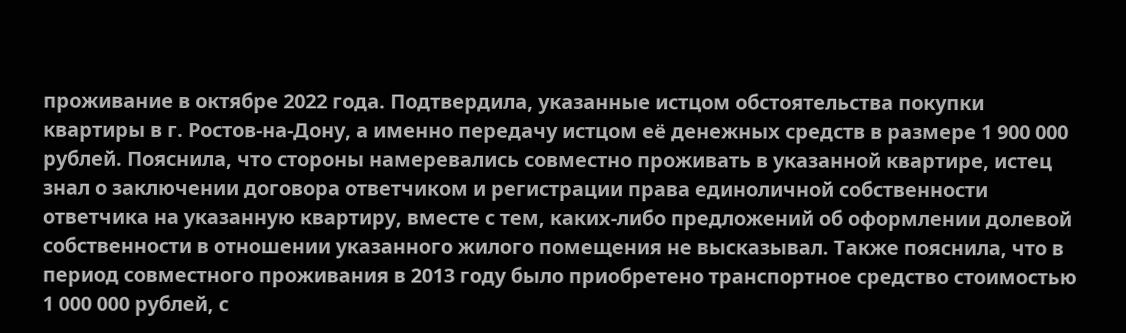проживание в октябре 2022 года. Подтвердила, указанные истцом обстоятельства покупки квартиры в г. Ростов-на-Дону, а именно передачу истцом её денежных средств в размере 1 900 000 рублей. Пояснила, что стороны намеревались совместно проживать в указанной квартире, истец знал о заключении договора ответчиком и регистрации права единоличной собственности ответчика на указанную квартиру, вместе с тем, каких-либо предложений об оформлении долевой собственности в отношении указанного жилого помещения не высказывал. Также пояснила, что в период совместного проживания в 2013 году было приобретено транспортное средство стоимостью 1 000 000 рублей, с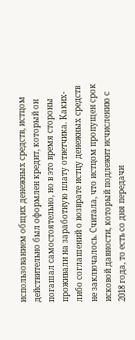использованием общих денежных средств, истцом действительно был оформлен кредит, который он погашал самостоятельно, но в это время стороны проживали на заработную плату ответчика. Каких-либо соглашений о возврате истцу денежных средств не заключалось. Считала, что истцом пропущен срок исковой давности, который подлежит исчислению с 2018 года, то есть со дня передачи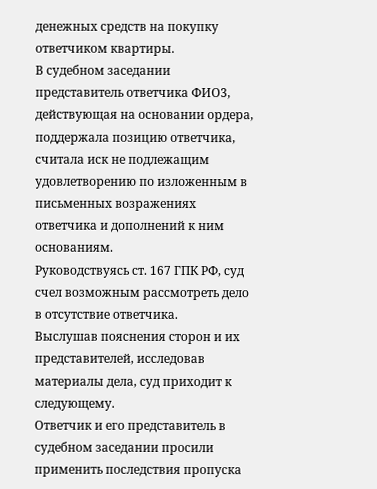денежных средств на покупку ответчиком квартиры.
В судебном заседании представитель ответчика ФИО3, действующая на основании ордера, поддержала позицию ответчика, считала иск не подлежащим удовлетворению по изложенным в письменных возражениях ответчика и дополнений к ним основаниям.
Руководствуясь ст. 167 ГПК РФ, суд счел возможным рассмотреть дело в отсутствие ответчика.
Выслушав пояснения сторон и их представителей, исследовав материалы дела, суд приходит к следующему.
Ответчик и его представитель в судебном заседании просили применить последствия пропуска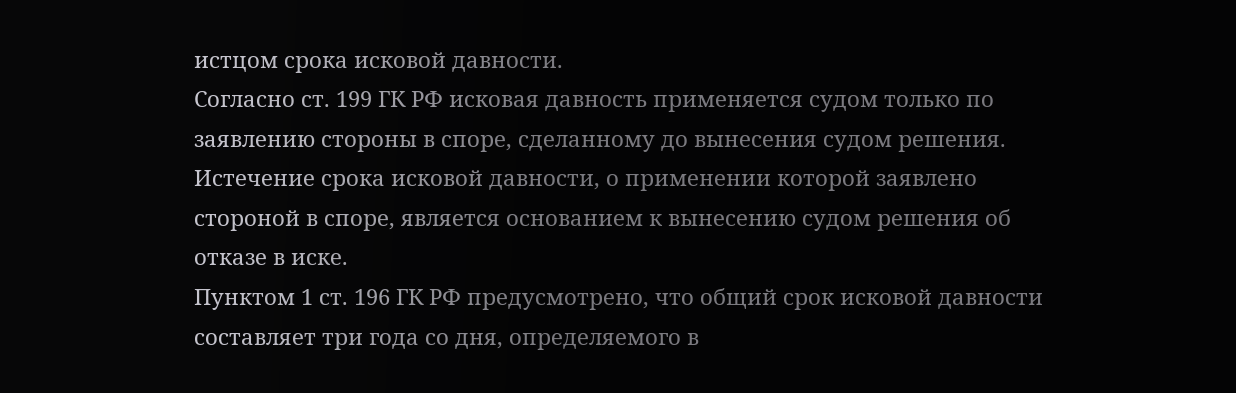истцом срока исковой давности.
Согласно ст. 199 ГК РФ исковая давность применяется судом только по заявлению стороны в споре, сделанному до вынесения судом решения. Истечение срока исковой давности, о применении которой заявлено стороной в споре, является основанием к вынесению судом решения об отказе в иске.
Пунктом 1 ст. 196 ГК РФ предусмотрено, что общий срок исковой давности составляет три года со дня, определяемого в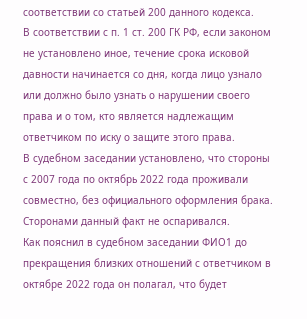соответствии со статьей 200 данного кодекса.
В соответствии с п. 1 ст. 200 ГК РФ, если законом не установлено иное, течение срока исковой давности начинается со дня, когда лицо узнало или должно было узнать о нарушении своего права и о том, кто является надлежащим ответчиком по иску о защите этого права.
В судебном заседании установлено, что стороны с 2007 года по октябрь 2022 года проживали совместно, без официального оформления брака. Сторонами данный факт не оспаривался.
Как пояснил в судебном заседании ФИО1 до прекращения близких отношений с ответчиком в октябре 2022 года он полагал, что будет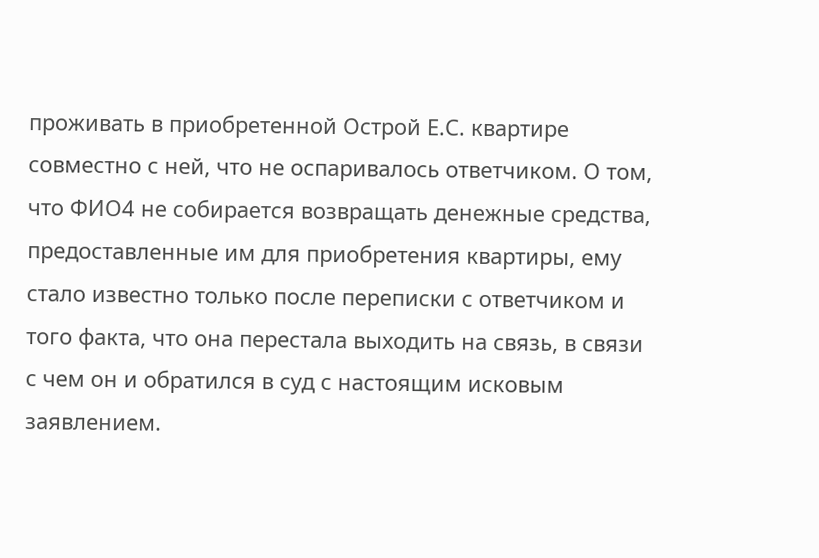проживать в приобретенной Острой Е.С. квартире совместно с ней, что не оспаривалось ответчиком. О том, что ФИО4 не собирается возвращать денежные средства, предоставленные им для приобретения квартиры, ему стало известно только после переписки с ответчиком и того факта, что она перестала выходить на связь, в связи с чем он и обратился в суд с настоящим исковым заявлением.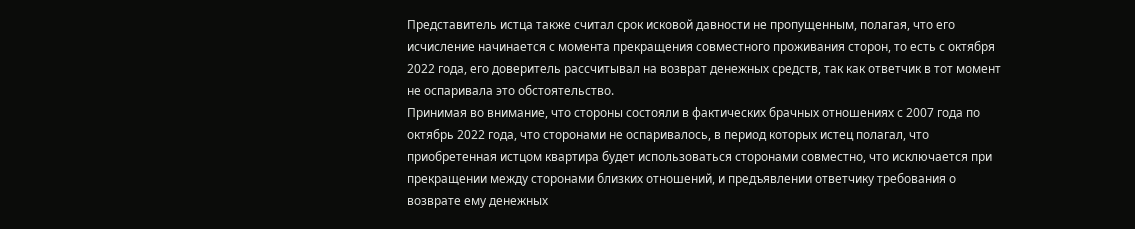Представитель истца также считал срок исковой давности не пропущенным, полагая, что его исчисление начинается с момента прекращения совместного проживания сторон, то есть с октября 2022 года, его доверитель рассчитывал на возврат денежных средств, так как ответчик в тот момент не оспаривала это обстоятельство.
Принимая во внимание, что стороны состояли в фактических брачных отношениях с 2007 года по октябрь 2022 года, что сторонами не оспаривалось, в период которых истец полагал, что приобретенная истцом квартира будет использоваться сторонами совместно, что исключается при прекращении между сторонами близких отношений, и предъявлении ответчику требования о возврате ему денежных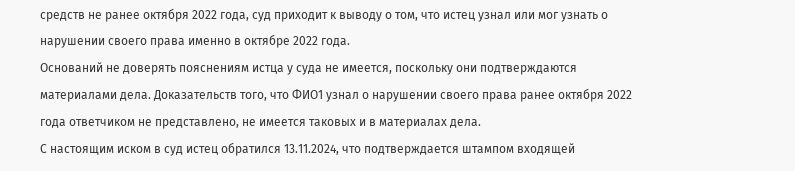средств не ранее октября 2022 года, суд приходит к выводу о том, что истец узнал или мог узнать о нарушении своего права именно в октябре 2022 года.
Оснований не доверять пояснениям истца у суда не имеется, поскольку они подтверждаются материалами дела. Доказательств того, что ФИО1 узнал о нарушении своего права ранее октября 2022 года ответчиком не представлено, не имеется таковых и в материалах дела.
С настоящим иском в суд истец обратился 13.11.2024, что подтверждается штампом входящей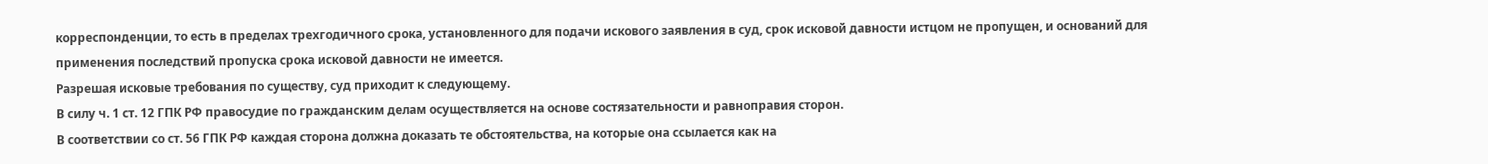корреспонденции, то есть в пределах трехгодичного срока, установленного для подачи искового заявления в суд, срок исковой давности истцом не пропущен, и оснований для применения последствий пропуска срока исковой давности не имеется.
Разрешая исковые требования по существу, суд приходит к следующему.
В силу ч. 1 ст. 12 ГПК РФ правосудие по гражданским делам осуществляется на основе состязательности и равноправия сторон.
В соответствии со ст. 56 ГПК РФ каждая сторона должна доказать те обстоятельства, на которые она ссылается как на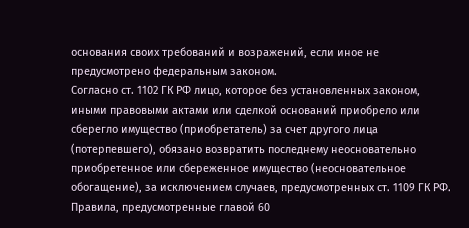основания своих требований и возражений, если иное не предусмотрено федеральным законом.
Согласно ст. 1102 ГК РФ лицо, которое без установленных законом, иными правовыми актами или сделкой оснований приобрело или сберегло имущество (приобретатель) за счет другого лица (потерпевшего), обязано возвратить последнему неосновательно приобретенное или сбереженное имущество (неосновательное обогащение), за исключением случаев, предусмотренных ст. 1109 ГК РФ.
Правила, предусмотренные главой 60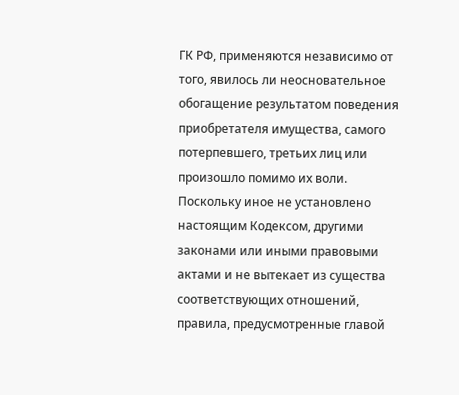ГК РФ, применяются независимо от того, явилось ли неосновательное обогащение результатом поведения приобретателя имущества, самого потерпевшего, третьих лиц или произошло помимо их воли.
Поскольку иное не установлено настоящим Кодексом, другими законами или иными правовыми актами и не вытекает из существа соответствующих отношений, правила, предусмотренные главой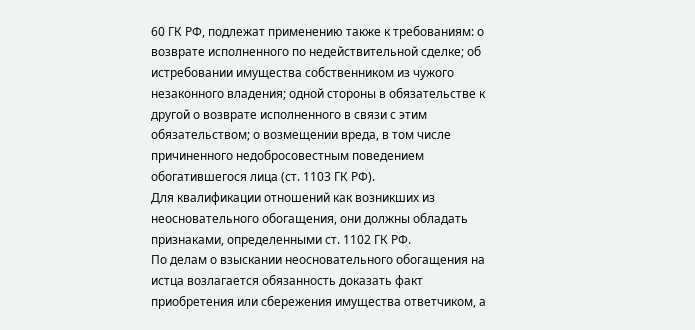60 ГК РФ, подлежат применению также к требованиям: о возврате исполненного по недействительной сделке; об истребовании имущества собственником из чужого незаконного владения; одной стороны в обязательстве к другой о возврате исполненного в связи с этим обязательством; о возмещении вреда, в том числе причиненного недобросовестным поведением обогатившегося лица (ст. 1103 ГК РФ).
Для квалификации отношений как возникших из неосновательного обогащения, они должны обладать признаками, определенными ст. 1102 ГК РФ.
По делам о взыскании неосновательного обогащения на истца возлагается обязанность доказать факт приобретения или сбережения имущества ответчиком, а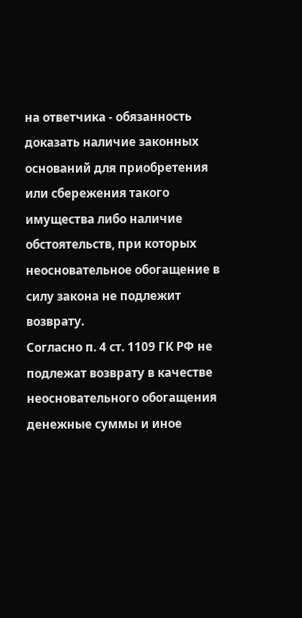на ответчика - обязанность доказать наличие законных оснований для приобретения или сбережения такого имущества либо наличие обстоятельств, при которых неосновательное обогащение в силу закона не подлежит возврату.
Согласно п. 4 ст. 1109 ГК РФ не подлежат возврату в качестве неосновательного обогащения денежные суммы и иное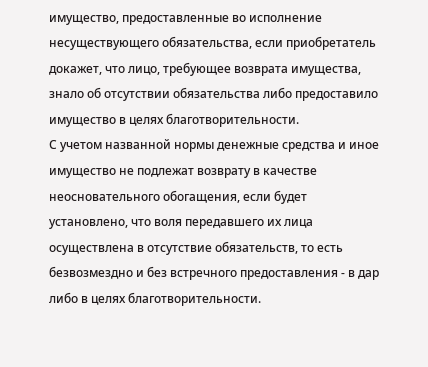имущество, предоставленные во исполнение несуществующего обязательства, если приобретатель докажет, что лицо, требующее возврата имущества, знало об отсутствии обязательства либо предоставило имущество в целях благотворительности.
С учетом названной нормы денежные средства и иное имущество не подлежат возврату в качестве неосновательного обогащения, если будет установлено, что воля передавшего их лица осуществлена в отсутствие обязательств, то есть безвозмездно и без встречного предоставления - в дар либо в целях благотворительности.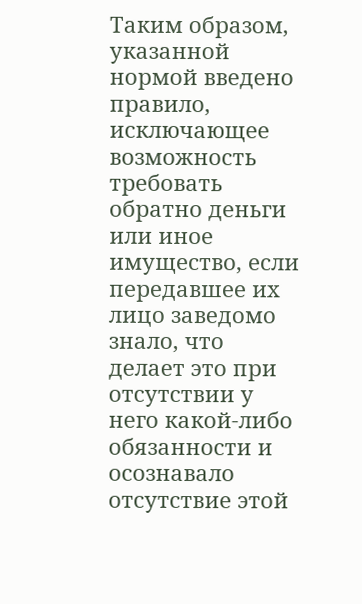Таким образом, указанной нормой введено правило, исключающее возможность требовать обратно деньги или иное имущество, если передавшее их лицо заведомо знало, что делает это при отсутствии у него какой-либо обязанности и осознавало отсутствие этой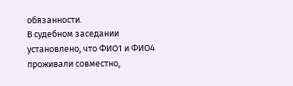обязанности.
В судебном заседании установлено, что ФИО1 и ФИО4 проживали совместно,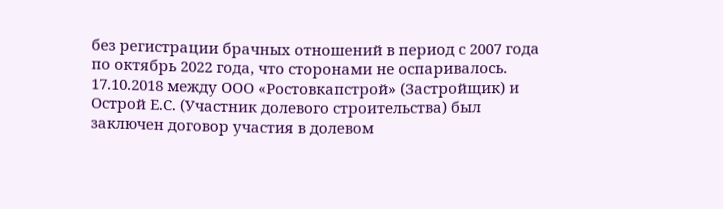без регистрации брачных отношений в период с 2007 года по октябрь 2022 года, что сторонами не оспаривалось.
17.10.2018 между ООО «Ростовкапстрой» (Застройщик) и Острой Е.С. (Участник долевого строительства) был заключен договор участия в долевом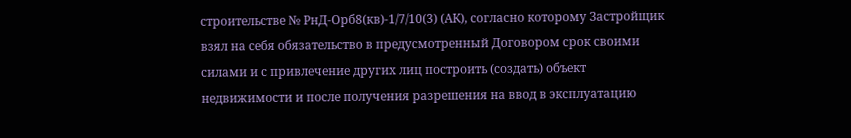строительстве № РнД-Орб8(кв)-1/7/10(3) (АК), согласно которому Застройщик взял на себя обязательство в предусмотренный Договором срок своими силами и с привлечение других лиц построить (создать) объект недвижимости и после получения разрешения на ввод в эксплуатацию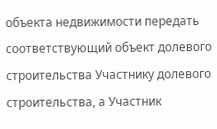объекта недвижимости передать соответствующий объект долевого строительства Участнику долевого строительства, а Участник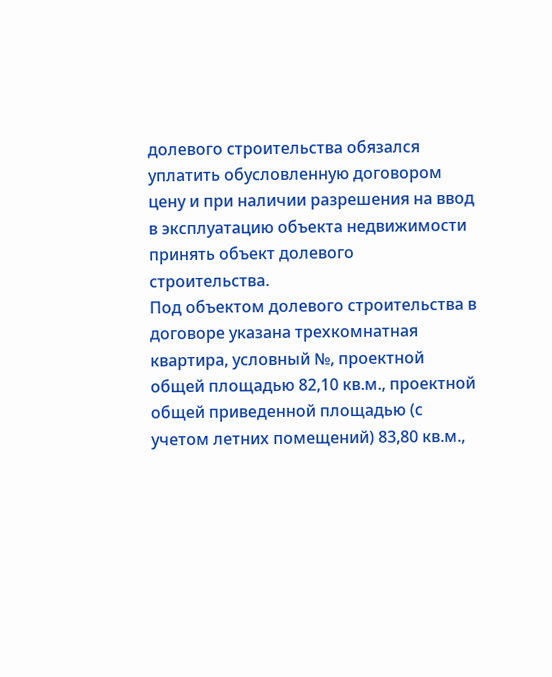долевого строительства обязался уплатить обусловленную договором цену и при наличии разрешения на ввод в эксплуатацию объекта недвижимости принять объект долевого строительства.
Под объектом долевого строительства в договоре указана трехкомнатная квартира, условный №, проектной общей площадью 82,10 кв.м., проектной общей приведенной площадью (с учетом летних помещений) 83,80 кв.м.,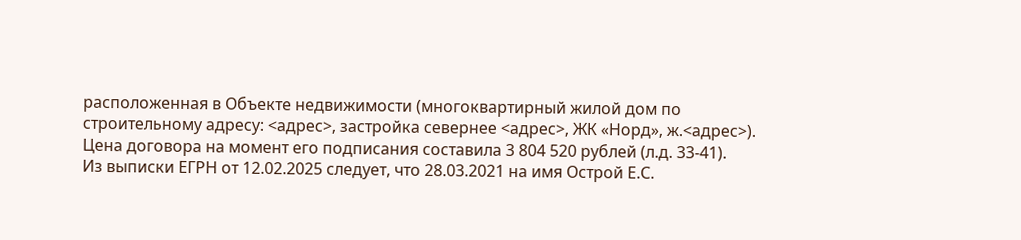расположенная в Объекте недвижимости (многоквартирный жилой дом по строительному адресу: <адрес>, застройка севернее <адрес>, ЖК «Норд», ж.<адрес>).
Цена договора на момент его подписания составила 3 804 520 рублей (л.д. 33-41).
Из выписки ЕГРН от 12.02.2025 следует, что 28.03.2021 на имя Острой Е.С.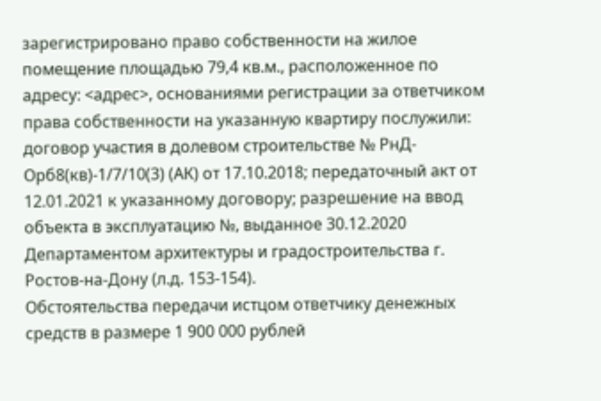зарегистрировано право собственности на жилое помещение площадью 79,4 кв.м., расположенное по адресу: <адрес>, основаниями регистрации за ответчиком права собственности на указанную квартиру послужили: договор участия в долевом строительстве № РнД-Орб8(кв)-1/7/10(3) (АК) от 17.10.2018; передаточный акт от 12.01.2021 к указанному договору; разрешение на ввод объекта в эксплуатацию №, выданное 30.12.2020 Департаментом архитектуры и градостроительства г. Ростов-на-Дону (л.д. 153-154).
Обстоятельства передачи истцом ответчику денежных средств в размере 1 900 000 рублей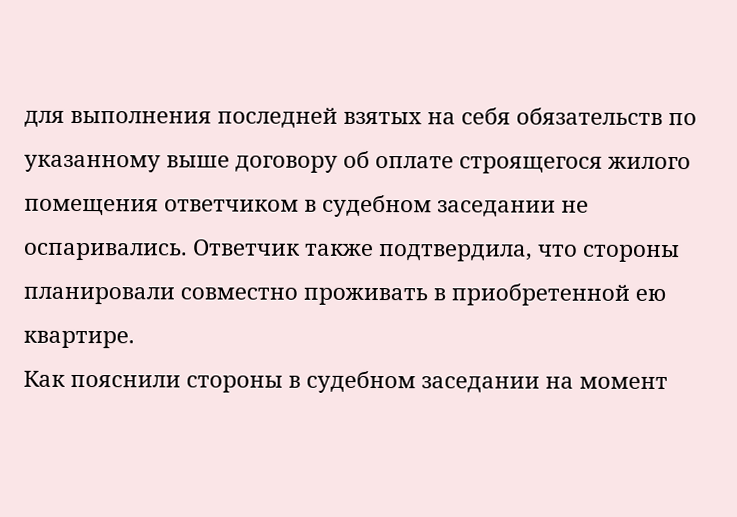для выполнения последней взятых на себя обязательств по указанному выше договору об оплате строящегося жилого помещения ответчиком в судебном заседании не оспаривались. Ответчик также подтвердила, что стороны планировали совместно проживать в приобретенной ею квартире.
Как пояснили стороны в судебном заседании на момент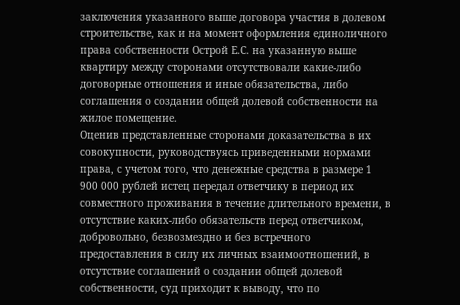заключения указанного выше договора участия в долевом строительстве, как и на момент оформления единоличного права собственности Острой Е.С. на указанную выше квартиру между сторонами отсутствовали какие-либо договорные отношения и иные обязательства, либо соглашения о создании общей долевой собственности на жилое помещение.
Оценив представленные сторонами доказательства в их совокупности, руководствуясь приведенными нормами права, с учетом того, что денежные средства в размере 1 900 000 рублей истец передал ответчику в период их совместного проживания в течение длительного времени, в отсутствие каких-либо обязательств перед ответчиком, добровольно, безвозмездно и без встречного предоставления в силу их личных взаимоотношений, в отсутствие соглашений о создании общей долевой собственности, суд приходит к выводу, что по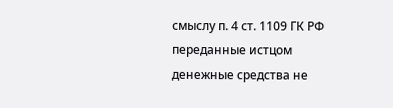смыслу п. 4 ст. 1109 ГК РФ переданные истцом денежные средства не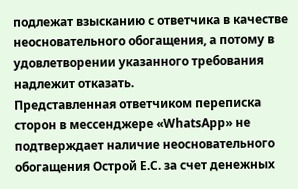подлежат взысканию с ответчика в качестве неосновательного обогащения, а потому в удовлетворении указанного требования надлежит отказать.
Представленная ответчиком переписка сторон в мессенджере «WhatsApp» не подтверждает наличие неосновательного обогащения Острой Е.С. за счет денежных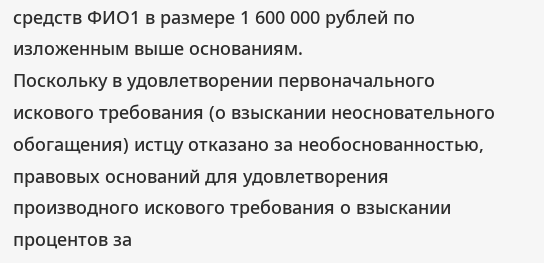средств ФИО1 в размере 1 600 000 рублей по изложенным выше основаниям.
Поскольку в удовлетворении первоначального искового требования (о взыскании неосновательного обогащения) истцу отказано за необоснованностью, правовых оснований для удовлетворения производного искового требования о взыскании процентов за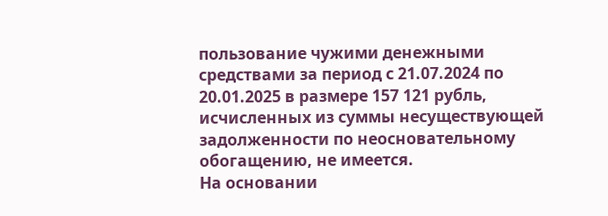пользование чужими денежными средствами за период с 21.07.2024 по 20.01.2025 в размере 157 121 рубль, исчисленных из суммы несуществующей задолженности по неосновательному обогащению, не имеется.
На основании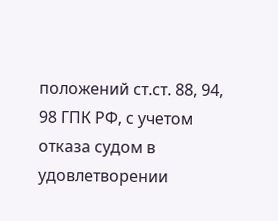положений ст.ст. 88, 94, 98 ГПК РФ, с учетом отказа судом в удовлетворении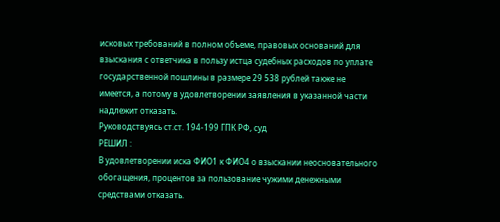исковых требований в полном объеме, правовых оснований для взыскания с ответчика в пользу истца судебных расходов по уплате государственной пошлины в размере 29 538 рублей также не имеется, а потому в удовлетворении заявления в указанной части надлежит отказать.
Руководствуясь ст.ст. 194-199 ГПК РФ, суд
РЕШИЛ :
В удовлетворении иска ФИО1 к ФИО4 о взыскании неосновательного обогащения, процентов за пользование чужими денежными средствами отказать.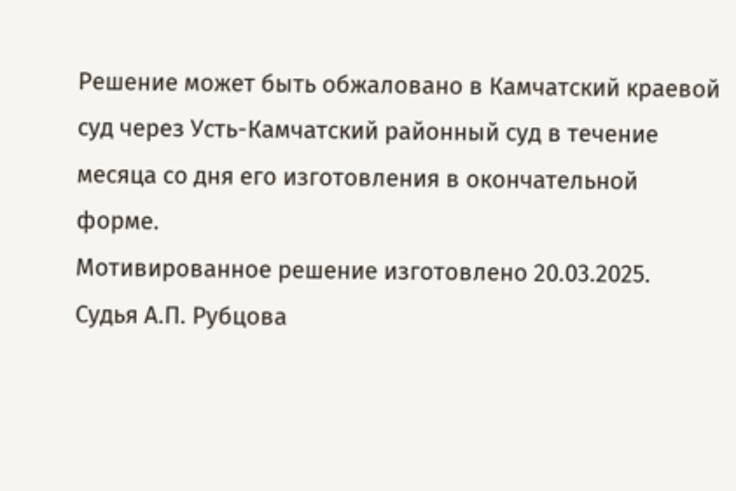Решение может быть обжаловано в Камчатский краевой суд через Усть-Камчатский районный суд в течение месяца со дня его изготовления в окончательной форме.
Мотивированное решение изготовлено 20.03.2025.
Судья А.П. Рубцова